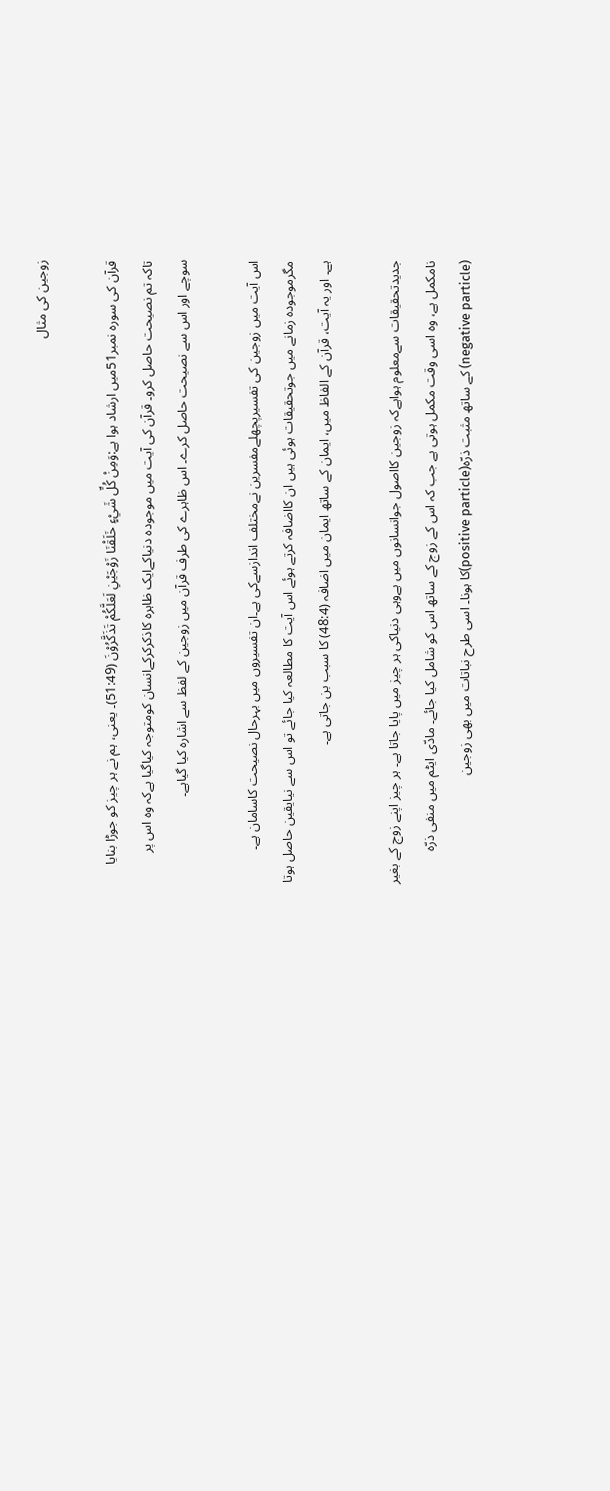زوجین کی مثال

قرآن کی سورہ نمبر51میں ارشاد ہوا ہے:وَمِنْ كُلِّ شَيْءٍ خَلَقْنَا زَوْجَيْنِ لَعَلَّكُمْ تَذَكَّرُوْنَ (51:49)۔ یعنی، ہم نے ہر چیز کو جوڑا بنایا تاکہ تم نصیحت حاصل کرو۔ قرآن کی آیت میں موجودہ دنیاکےایک ظاہرہ کاذکرکرکےانسان کومتوجہ کیاگیا ہےکہ وہ اس پر سوچے اور اس سے نصیحت حاصل کرے۔ اس ظاہرے کی طرف قرآن میں زوجین کے لفظ سے اشارہ کیا گیاہے۔

اس آیت میں زوجین کی تفسیرپچھلےمفسرین نےمختلف اندازسےکی ہے۔ان تفسیروں میں بہرحال نصیحت کاسامان ہے۔ مگرموجودہ زمانے میں جوتحقیقات ہوئی ہیں ان کااضافہ کرتے ہوئے اس آیت کا مطالعہ کیا جائے تو اس سے نیایقین حاصل ہوتا ہے۔ اور یہ آیت، قرآن کے الفاظ میں، ایمان کے ساتھ ایمان میں اضافہ (48:4) کا سبب بن جاتی ہے۔

جدیدتحقیقات سےمعلوم ہواہےکہ زوجین کااصول جوانسانوں میں ہےوہی دنیاکی ہر چیز میں پایا جاتا ہے۔ ہر چیز اپنے زوج کے بغیر نامکمل ہے، وہ اسی وقت مکمل ہوتی ہے جب کہ اس کے زوج کے ساتھ اس کو شامل کیا جائے۔ مادّی ایٹم میں منفی ذرّہ (negative particle) کے ساتھ مثبت ذرّہ(positive particle)کا ہونا۔ اسی طرح نباتات میں بھی زوجین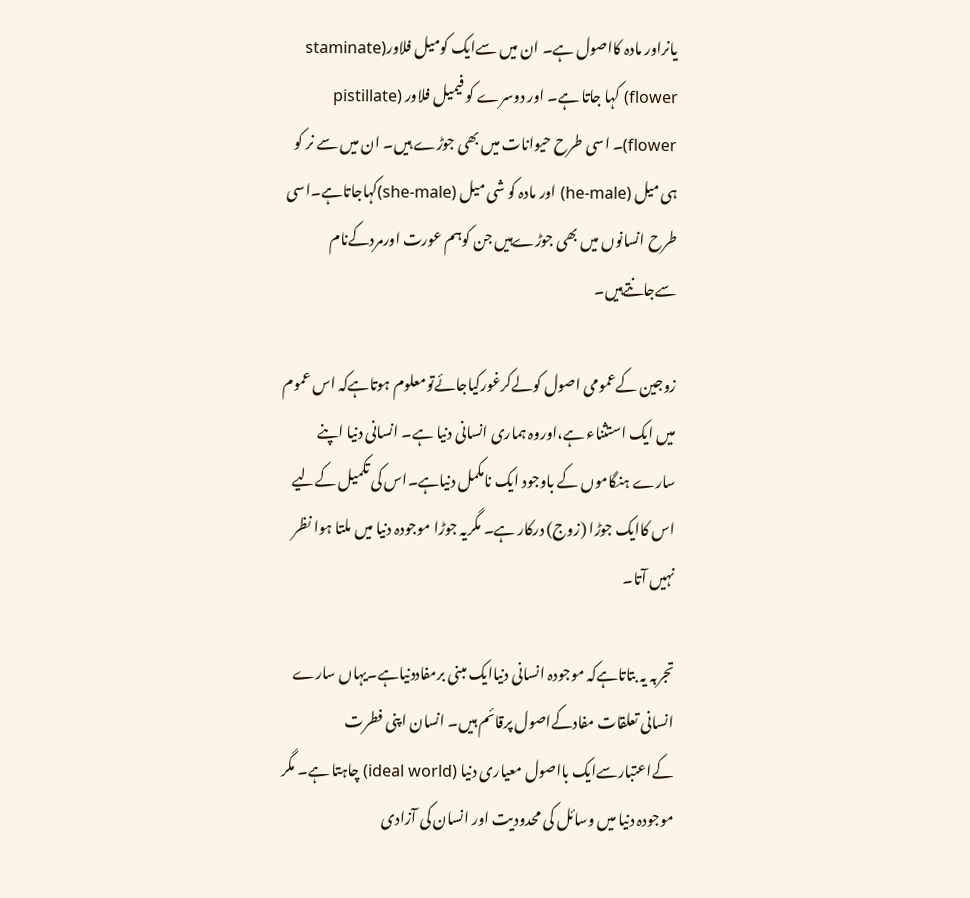یانراور مادہ کااصول ہے۔ ان میں سےایک کومیل فلاور(staminate flower) کہا جاتا ہے۔ اور دوسرے کو فیمیل فلاور (pistillate flower)۔ اسی طرح حیوانات میں بھی جوڑے ہیں۔ ان میں سے نر کو ہی میل (he-male) اور مادہ کو شی میل (she-male)کہاجاتاہے۔اسی طرح انسانوں میں بھی جوڑےہیں جن کوہم عورت اورمردکےنام سےجانتےہیں۔

زوجین کےعمومی اصول کولےکرغورکیاجائےتومعلوم ہوتاہےکہ اس عموم میں ایک استثناء ہے،اوروہ ہماری انسانی دنیا ہے۔ انسانی دنیا اپنے سارے ہنگاموں کے باوجود ایک نامکمل دنیاہے۔اس کی تکمیل کےلیے اس کاایک جوڑا (زوج) درکار ہے۔ مگریہ جوڑا موجودہ دنیا میں ملتا ہوا نظر نہیں آتا۔

تجربہ یہ بتاتاہےکہ موجودہ انسانی دنیاایک مبنی برمفاددنیاہے۔یہاں سارے انسانی تعلقات مفادکےاصول پرقائم ہیں۔ انسان اپنی فطرت کےاعتبارسےایک بااصول معیاری دنیا (ideal world) چاہتا ہے۔ مگر موجودہ دنیا میں وسائل کی محدودیت اور انسان کی آزادی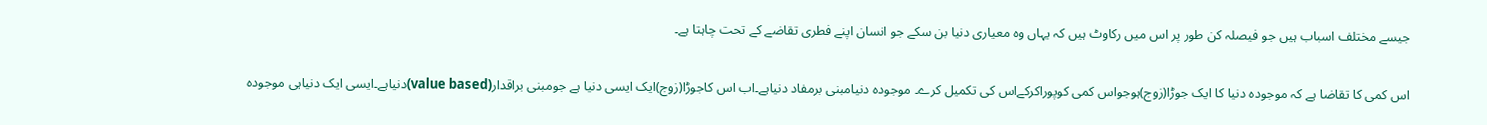جیسے مختلف اسباب ہیں جو فیصلہ کن طور پر اس میں رکاوٹ ہیں کہ یہاں وہ معیاری دنیا بن سکے جو انسان اپنے فطری تقاضے کے تحت چاہتا ہے۔

اس کمی کا تقاضا ہے کہ موجودہ دنیا کا ایک جوڑا(زوج)ہوجواس کمی کوپوراکرکےاس کی تکمیل کرے۔ موجودہ دنیامبنی برمفاد دنیاہے۔اب اس کاجوڑا(زوج)ایک ایسی دنیا ہے جومبنی براقدار(value based)دنیاہے۔ایسی ایک دنیاہی موجودہ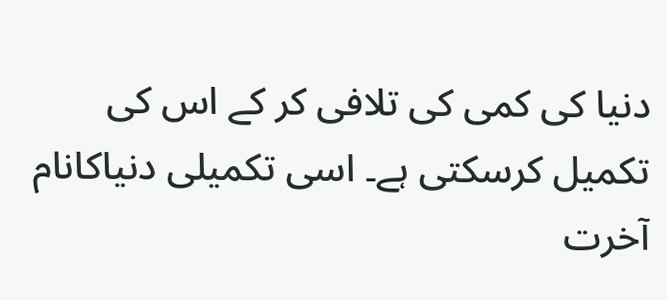دنیا کی کمی کی تلافی کر کے اس کی تکمیل کرسکتی ہے۔ اسی تکمیلی دنیاکانام آخرت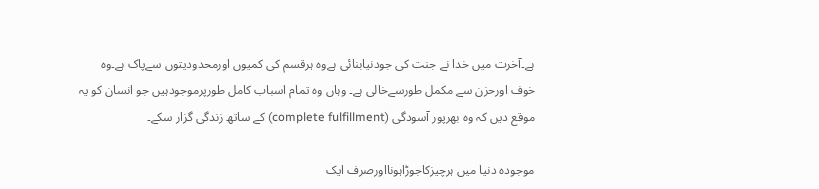ہے۔آخرت میں خدا نے جنت کی جودنیابنائی ہےوہ ہرقسم کی کمیوں اورمحدودیتوں سےپاک ہے۔وہ خوف اورحزن سے مکمل طورسےخالی ہے۔ وہاں وہ تمام اسباب کامل طورپرموجودہیں جو انسان کو یہ موقع دیں کہ وہ بھرپور آسودگی (complete fulfillment) کے ساتھ زندگی گزار سکے۔

موجودہ دنیا میں ہرچيزکاجوڑاہونااورصرف ایک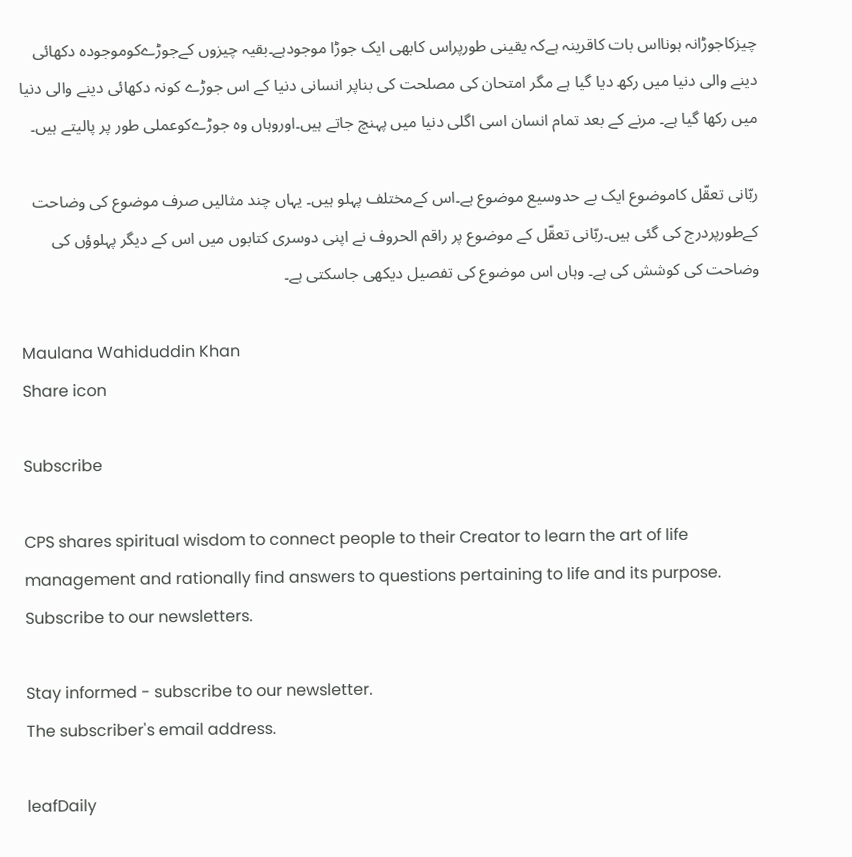چيزکاجوڑانہ ہونااس بات کاقرینہ ہےکہ یقینی طورپراس کابھی ایک جوڑا موجودہے۔بقیہ چیزوں کےجوڑےکوموجودہ دکھائی دینے والی دنیا میں رکھ دیا گيا ہے مگر امتحان کی مصلحت کی بناپر انسانی دنیا کے اس جوڑے کونہ دکھائی دینے والی دنیا میں رکھا گيا ہے۔ مرنے کے بعد تمام انسان اسی اگلی دنیا میں پہنچ جاتے ہیں۔اوروہاں وہ جوڑےکوعملی طور پر پالیتے ہیں۔

ربّانی تعقّل کاموضوع ایک بے حدوسیع موضوع ہے۔اس کےمختلف پہلو ہیں۔ یہاں چند مثالیں صرف موضوع کی وضاحت کےطورپردرج کی گئی ہیں۔ربّانی تعقّل کے موضوع پر راقم الحروف نے اپنی دوسری کتابوں میں اس کے دیگر پہلوؤں کی وضاحت کی کوشش کی ہے۔ وہاں اس موضوع کی تفصیل دیکھی جاسکتی ہے۔

Maulana Wahiduddin Khan
Share icon

Subscribe

CPS shares spiritual wisdom to connect people to their Creator to learn the art of life management and rationally find answers to questions pertaining to life and its purpose. Subscribe to our newsletters.

Stay informed - subscribe to our newsletter.
The subscriber's email address.

leafDaily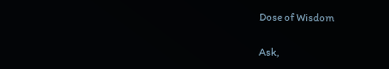Dose of Wisdom

Ask,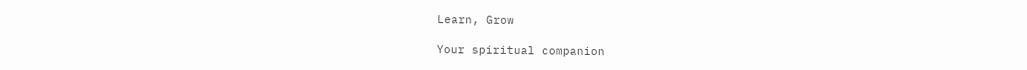Learn, Grow

Your spiritual companion